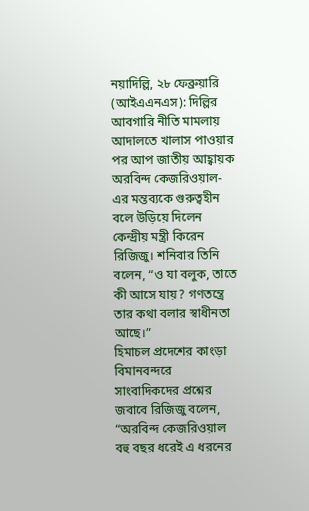নয়াদিল্লি, ২৮ ফেব্রুয়ারি (আইএএনএস): দিল্লির আবগারি নীতি মামলায় আদালতে খালাস পাওয়ার পর আপ জাতীয় আহ্বায়ক অরবিন্দ কেজরিওয়াল-এর মন্তব্যকে গুরুত্বহীন বলে উড়িয়ে দিলেন কেন্দ্রীয় মন্ত্রী কিরেন রিজিজু। শনিবার তিনি বলেন, “ও যা বলুক, তাতে কী আসে যায়? গণতন্ত্রে তার কথা বলার স্বাধীনতা আছে।”
হিমাচল প্রদেশের কাংড়া বিমানবন্দরে সাংবাদিকদের প্রশ্নের জবাবে রিজিজু বলেন, “অরবিন্দ কেজরিওয়াল বহু বছর ধরেই এ ধরনের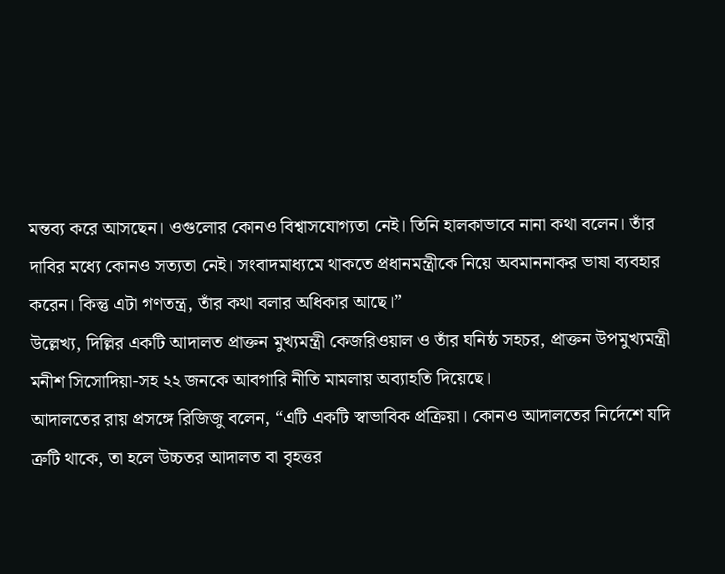মন্তব্য করে আসছেন। ওগুলোর কোনও বিশ্বাসযোগ্যতা নেই। তিনি হালকাভাবে নানা কথা বলেন। তাঁর দাবির মধ্যে কোনও সত্যতা নেই। সংবাদমাধ্যমে থাকতে প্রধানমন্ত্রীকে নিয়ে অবমাননাকর ভাষা ব্যবহার করেন। কিন্তু এটা গণতন্ত্র, তাঁর কথা বলার অধিকার আছে।”
উল্লেখ্য, দিল্লির একটি আদালত প্রাক্তন মুখ্যমন্ত্রী কেজরিওয়াল ও তাঁর ঘনিষ্ঠ সহচর, প্রাক্তন উপমুখ্যমন্ত্রী মনীশ সিসোদিয়া-সহ ২২ জনকে আবগারি নীতি মামলায় অব্যাহতি দিয়েছে।
আদালতের রায় প্রসঙ্গে রিজিজু বলেন, “এটি একটি স্বাভাবিক প্রক্রিয়া। কোনও আদালতের নির্দেশে যদি ত্রুটি থাকে, তা হলে উচ্চতর আদালত বা বৃহত্তর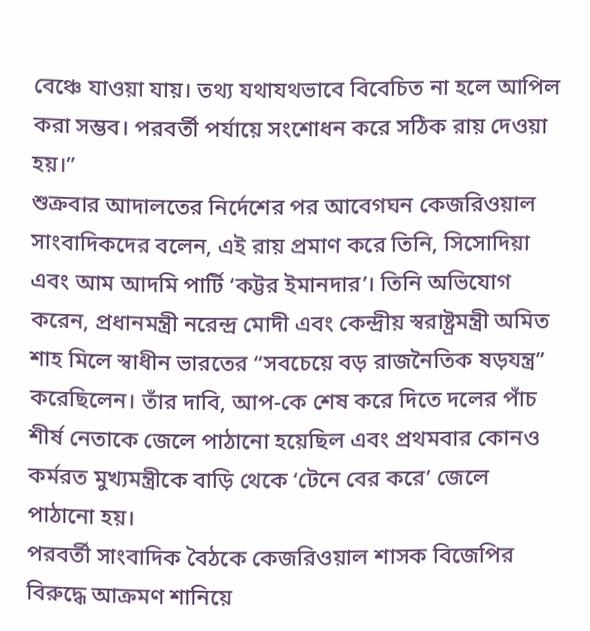বেঞ্চে যাওয়া যায়। তথ্য যথাযথভাবে বিবেচিত না হলে আপিল করা সম্ভব। পরবর্তী পর্যায়ে সংশোধন করে সঠিক রায় দেওয়া হয়।”
শুক্রবার আদালতের নির্দেশের পর আবেগঘন কেজরিওয়াল সাংবাদিকদের বলেন, এই রায় প্রমাণ করে তিনি, সিসোদিয়া এবং আম আদমি পার্টি ‘কট্টর ইমানদার’। তিনি অভিযোগ করেন, প্রধানমন্ত্রী নরেন্দ্র মোদী এবং কেন্দ্রীয় স্বরাষ্ট্রমন্ত্রী অমিত শাহ মিলে স্বাধীন ভারতের “সবচেয়ে বড় রাজনৈতিক ষড়যন্ত্র” করেছিলেন। তাঁর দাবি, আপ-কে শেষ করে দিতে দলের পাঁচ শীর্ষ নেতাকে জেলে পাঠানো হয়েছিল এবং প্রথমবার কোনও কর্মরত মুখ্যমন্ত্রীকে বাড়ি থেকে ‘টেনে বের করে’ জেলে পাঠানো হয়।
পরবর্তী সাংবাদিক বৈঠকে কেজরিওয়াল শাসক বিজেপির বিরুদ্ধে আক্রমণ শানিয়ে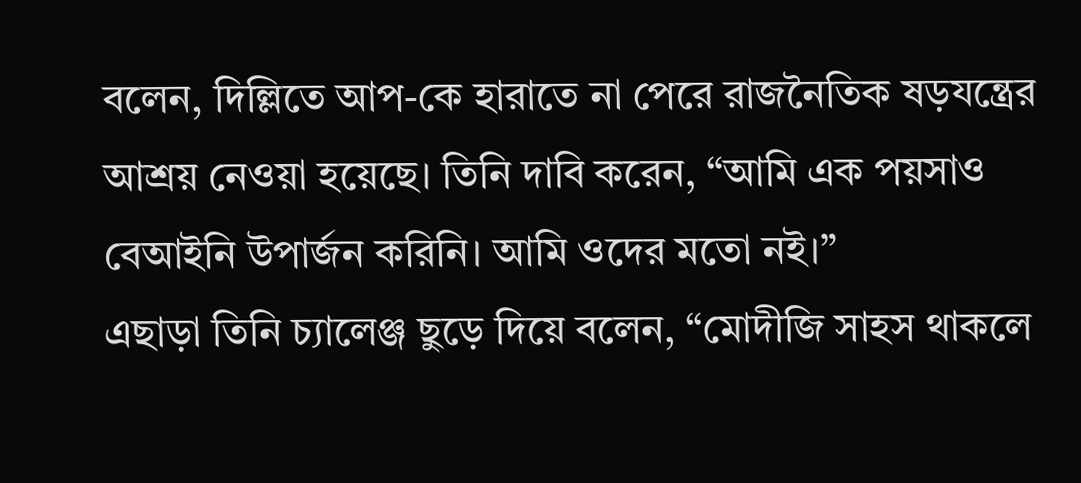বলেন, দিল্লিতে আপ-কে হারাতে না পেরে রাজনৈতিক ষড়যন্ত্রের আশ্রয় নেওয়া হয়েছে। তিনি দাবি করেন, “আমি এক পয়সাও বেআইনি উপার্জন করিনি। আমি ওদের মতো নই।”
এছাড়া তিনি চ্যালেঞ্জ ছুড়ে দিয়ে বলেন, “মোদীজি সাহস থাকলে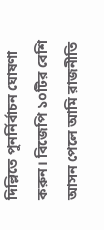দিল্লিতে পুনর্নির্বাচন ঘোষণা করুন। বিজেপি ১০টির বেশি আসন পেলে আমি রাজনীতি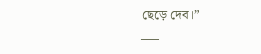ছেড়ে দেব।”
___